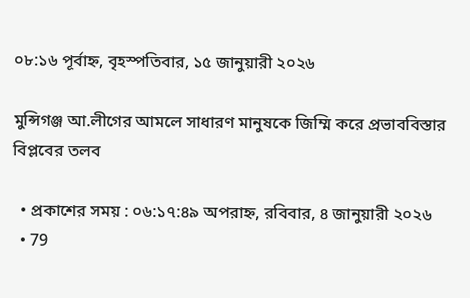০৮:১৬ পূর্বাহ্ন, বৃহস্পতিবার, ১৫ জানুয়ারী ২০২৬

মুন্সিগঞ্জ আ.লীগের আমলে সাধারণ মানুষকে জিম্মি করে প্রভাববিস্তার বিপ্লবের তলব

  • প্রকাশের সময় : ০৬:১৭:৪৯ অপরাহ্ন, রবিবার, ৪ জানুয়ারী ২০২৬
  • 79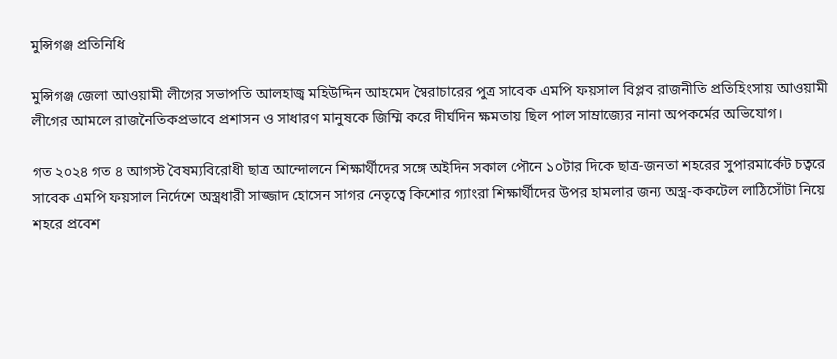মুন্সিগঞ্জ প্রতিনিধি

মুন্সিগঞ্জ জেলা আওয়ামী লীগের সভাপতি আলহাজ্ব মহিউদ্দিন আহমেদ স্বৈরাচারের পুত্র সাবেক এমপি ফয়সাল বিপ্লব রাজনীতি প্রতিহিংসায় আওয়ামী লীগের আমলে রাজনৈতিকপ্রভাবে প্রশাসন ও সাধারণ মানুষকে জিম্মি করে দীর্ঘদিন ক্ষমতায় ছিল পাল সাম্রাজ্যের নানা অপকর্মের অভিযোগ।

গত ২০২৪ গত ৪ আগস্ট বৈষম্যবিরোধী ছাত্র আন্দোলনে শিক্ষার্থীদের সঙ্গে অইদিন সকাল পৌনে ১০টার দিকে ছাত্র-জনতা শহরের সুপারমার্কেট চত্বরে সাবেক এমপি ফয়সাল নির্দেশে অস্ত্রধারী সাজ্জাদ হোসেন সাগর নেতৃত্বে কিশোর গ্যাংরা শিক্ষার্থীদের উপর হামলার জন্য অস্ত্র-ককটেল লাঠিসোঁটা নিয়ে শহরে প্রবেশ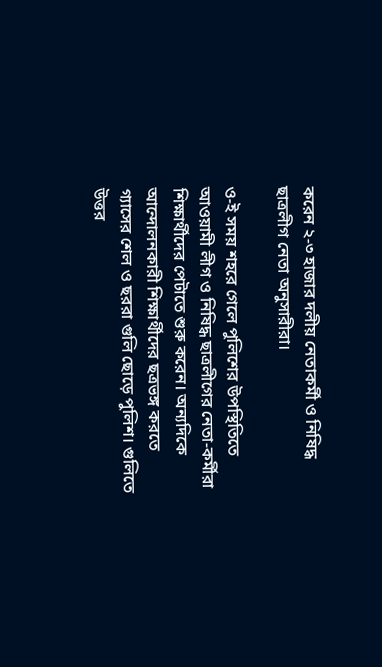করেন ২-৩ হাজার দলীয় নেতাকর্মী ও নিষিদ্ধ ছাত্রলীগ নেতা অনুসারীরা।

ও-ই সময় শহরে গেলে পুলিশের উপস্থিতিতে আওয়ামী লীগ ও নিষিদ্ধ ছাত্রলীগের নেতা-কর্মীরা শিক্ষার্থীদের পেটাতে শুরু করেন। অন্যদিকে আন্দোলনকারী শিক্ষার্থীদের ছত্রভঙ্গ করতে গ্যাসের শেল ও ছররা গুলি ছোড়ে পুলিশ। গুলিতে উত্তর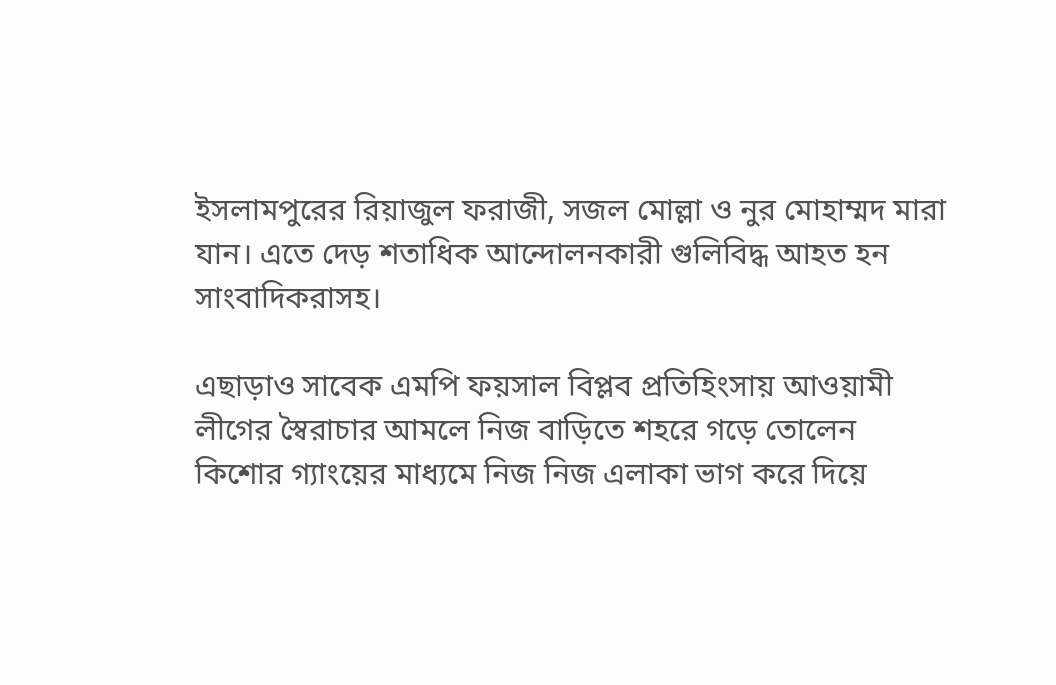ইসলামপুরের রিয়াজুল ফরাজী, সজল মোল্লা ও নুর মোহাম্মদ মারা যান। এতে দেড় শতাধিক আন্দোলনকারী গুলিবিদ্ধ আহত হন সাংবাদিকরাসহ।

এছাড়াও সাবেক এমপি ফয়সাল বিপ্লব প্রতিহিংসায় আওয়ামী লীগের স্বৈরাচার আমলে নিজ বাড়িতে শহরে গড়ে তোলেন কিশোর গ্যাংয়ের মাধ্যমে নিজ নিজ এলাকা ভাগ করে দিয়ে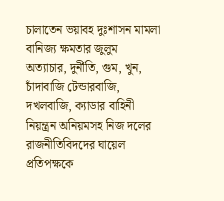চালাতেন ভয়াবহ দুঃশাসন মামলা বানিজ্য ক্ষমতার জুলুম অত্যাচার, দুর্নীতি, গুম, খুন, চাঁদাবাজি টেন্ডারবাজি, দখলবাজি, ক্যাডার বাহিনী নিয়ন্ত্রন অনিয়মসহ নিজ দলের রাজনীতিবিদদের ঘায়েল প্রতিপক্ষকে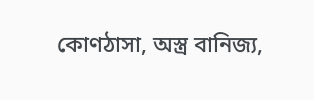কোণঠাসা, অস্ত্র বানিজ্য,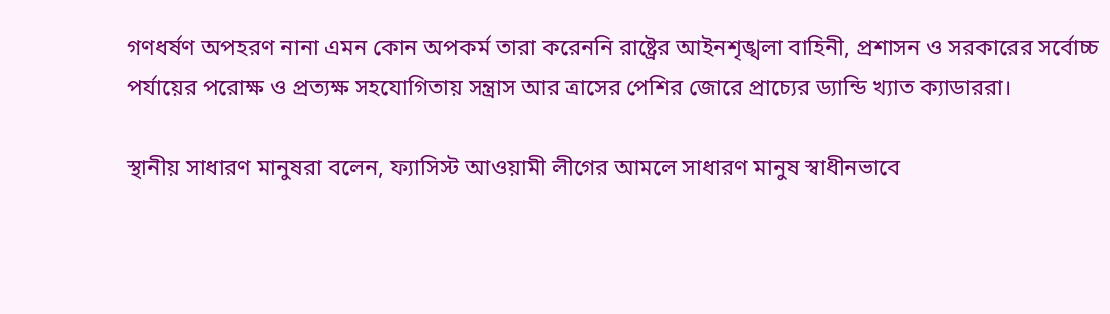গণধর্ষণ অপহরণ নানা এমন কোন অপকর্ম তারা করেননি রাষ্ট্রের আইনশৃঙ্খলা বাহিনী, প্রশাসন ও সরকারের সর্বোচ্চ পর্যায়ের পরোক্ষ ও প্রত্যক্ষ সহযোগিতায় সন্ত্রাস আর ত্রাসের পেশির জোরে প্রাচ্যের ড্যান্ডি খ্যাত ক্যাডাররা।

স্থানীয় সাধারণ মানুষরা বলেন, ফ্যাসিস্ট আওয়ামী লীগের আমলে সাধারণ মানুষ স্বাধীনভাবে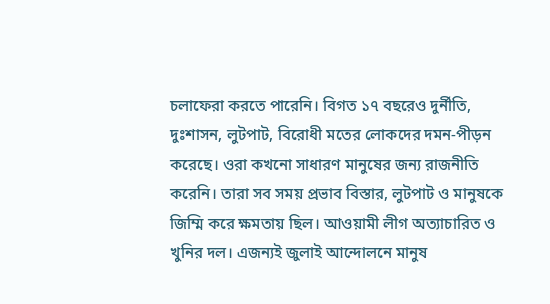চলাফেরা করতে পারেনি। বিগত ১৭ বছরেও দুর্নীতি, দুঃশাসন, লুটপাট, বিরোধী মতের লোকদের দমন-পীড়ন করেছে। ওরা কখনো সাধারণ মানুষের জন্য রাজনীতি করেনি। তারা সব সময় প্রভাব বিস্তার, লুটপাট ও মানুষকে জিম্মি করে ক্ষমতায় ছিল। আওয়ামী লীগ অত্যাচারিত ও খুনির দল। এজন্যই জুলাই আন্দোলনে মানুষ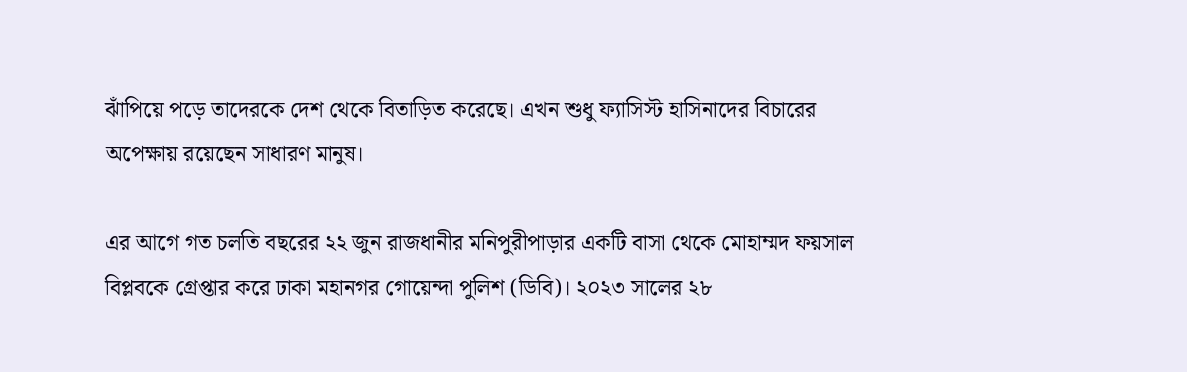ঝাঁপিয়ে পড়ে তাদেরকে দেশ থেকে বিতাড়িত করেছে। এখন শুধু ফ্যাসিস্ট হাসিনাদের বিচারের অপেক্ষায় রয়েছেন সাধারণ মানুষ।

এর আগে গত চলতি বছরের ২২ জুন রাজধানীর মনিপুরীপাড়ার একটি বাসা থেকে মোহাম্মদ ফয়সাল বিপ্লবকে গ্রেপ্তার করে ঢাকা মহানগর গোয়েন্দা পুলিশ (ডিবি)। ২০২৩ সালের ২৮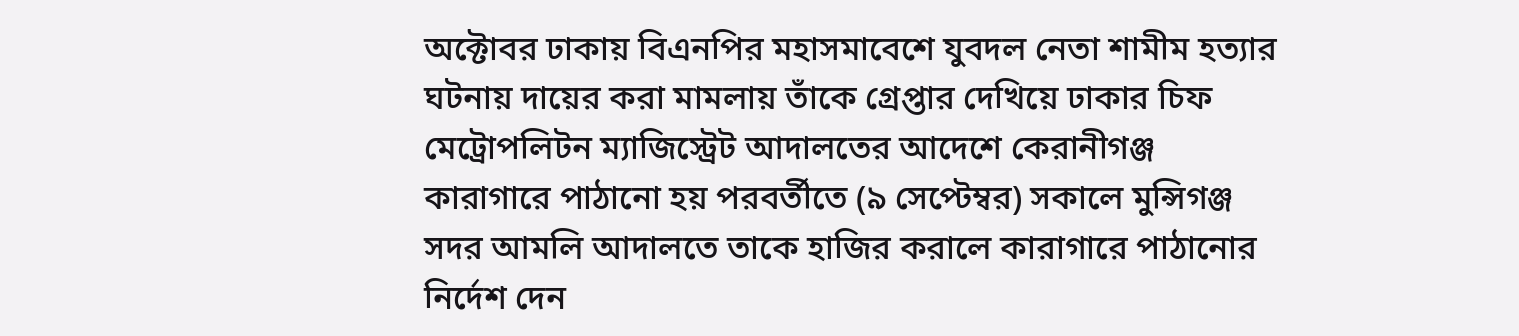অক্টোবর ঢাকায় বিএনপির মহাসমাবেশে যুবদল নেতা শামীম হত্যার ঘটনায় দায়ের করা মামলায় তাঁকে গ্রেপ্তার দেখিয়ে ঢাকার চিফ মেট্রোপলিটন ম্যাজিস্ট্রেট আদালতের আদেশে কেরানীগঞ্জ কারাগারে পাঠানো হয় পরবর্তীতে (৯ সেপ্টেম্বর) সকালে মুন্সিগঞ্জ সদর আমলি আদালতে তাকে হাজির করালে কারাগারে পাঠানোর নির্দেশ দেন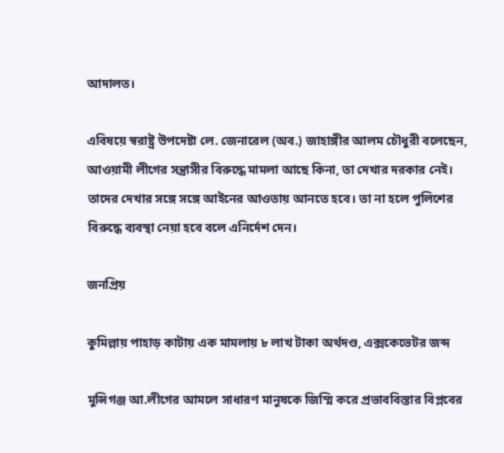আদালত।

এবিষয়ে স্বরাষ্ট্র উপদেষ্টা লে. জেনারেল (অব.) জাহাঙ্গীর আলম চৌধুরী বলেছেন, আওয়ামী লীগের সন্ত্রাসীর বিরুদ্ধে মামলা আছে কিনা, তা দেখার দরকার নেই। তাদের দেখার সঙ্গে সঙ্গে আইনের আওতায় আনতে হবে। তা না হলে পুলিশের বিরুদ্ধে ব্যবস্থা নেয়া হবে বলে এনির্দেশ দেন।

জনপ্রিয়

কুমিল্লায় পাহাড় কাটায় এক মামলায় ৮ লাখ টাকা অর্থদণ্ড, এক্সকেভেটর জব্দ

মুন্সিগঞ্জ আ.লীগের আমলে সাধারণ মানুষকে জিম্মি করে প্রভাববিস্তার বিপ্লবের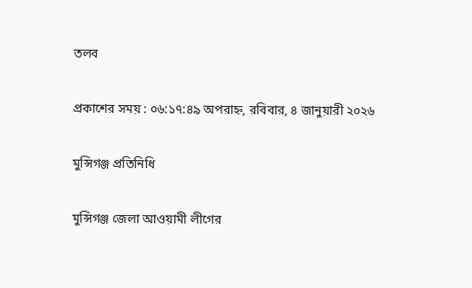তলব

প্রকাশের সময় : ০৬:১৭:৪৯ অপরাহ্ন, রবিবার, ৪ জানুয়ারী ২০২৬

মুন্সিগঞ্জ প্রতিনিধি

মুন্সিগঞ্জ জেলা আওয়ামী লীগের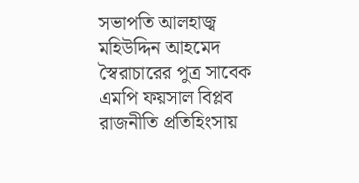সভাপতি আলহাজ্ব মহিউদ্দিন আহমেদ স্বৈরাচারের পুত্র সাবেক এমপি ফয়সাল বিপ্লব রাজনীতি প্রতিহিংসায়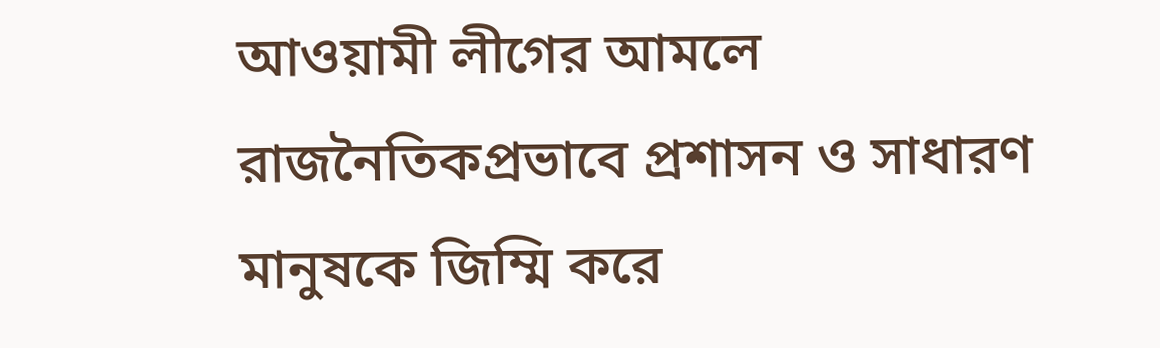আওয়ামী লীগের আমলে রাজনৈতিকপ্রভাবে প্রশাসন ও সাধারণ মানুষকে জিম্মি করে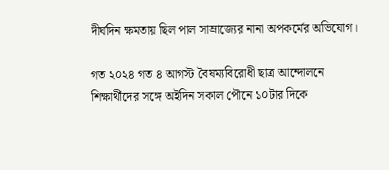দীর্ঘদিন ক্ষমতায় ছিল পাল সাম্রাজ্যের নানা অপকর্মের অভিযোগ।

গত ২০২৪ গত ৪ আগস্ট বৈষম্যবিরোধী ছাত্র আন্দোলনে শিক্ষার্থীদের সঙ্গে অইদিন সকাল পৌনে ১০টার দিকে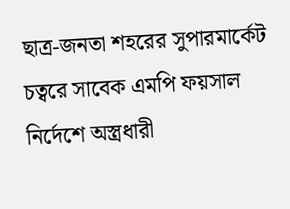ছাত্র-জনতা শহরের সুপারমার্কেট চত্বরে সাবেক এমপি ফয়সাল নির্দেশে অস্ত্রধারী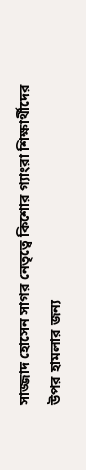সাজ্জাদ হোসেন সাগর নেতৃত্বে কিশোর গ্যাংরা শিক্ষার্থীদের উপর হামলার জন্য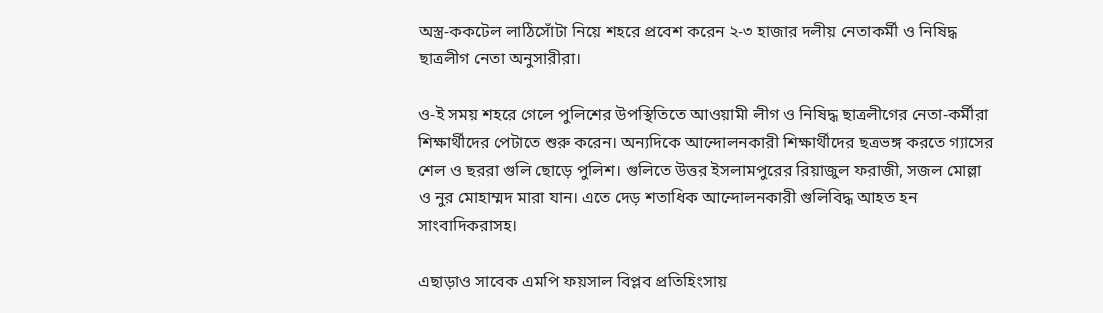অস্ত্র-ককটেল লাঠিসোঁটা নিয়ে শহরে প্রবেশ করেন ২-৩ হাজার দলীয় নেতাকর্মী ও নিষিদ্ধ ছাত্রলীগ নেতা অনুসারীরা।

ও-ই সময় শহরে গেলে পুলিশের উপস্থিতিতে আওয়ামী লীগ ও নিষিদ্ধ ছাত্রলীগের নেতা-কর্মীরা শিক্ষার্থীদের পেটাতে শুরু করেন। অন্যদিকে আন্দোলনকারী শিক্ষার্থীদের ছত্রভঙ্গ করতে গ্যাসের শেল ও ছররা গুলি ছোড়ে পুলিশ। গুলিতে উত্তর ইসলামপুরের রিয়াজুল ফরাজী, সজল মোল্লা ও নুর মোহাম্মদ মারা যান। এতে দেড় শতাধিক আন্দোলনকারী গুলিবিদ্ধ আহত হন সাংবাদিকরাসহ।

এছাড়াও সাবেক এমপি ফয়সাল বিপ্লব প্রতিহিংসায়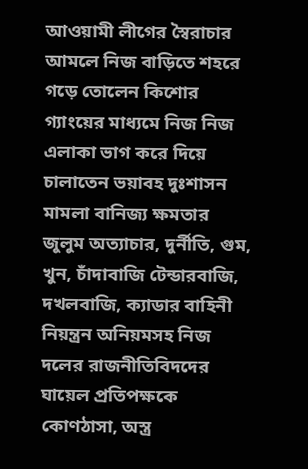আওয়ামী লীগের স্বৈরাচার আমলে নিজ বাড়িতে শহরে গড়ে তোলেন কিশোর গ্যাংয়ের মাধ্যমে নিজ নিজ এলাকা ভাগ করে দিয়ে চালাতেন ভয়াবহ দুঃশাসন মামলা বানিজ্য ক্ষমতার জুলুম অত্যাচার, দুর্নীতি, গুম, খুন, চাঁদাবাজি টেন্ডারবাজি, দখলবাজি, ক্যাডার বাহিনী নিয়ন্ত্রন অনিয়মসহ নিজ দলের রাজনীতিবিদদের ঘায়েল প্রতিপক্ষকে কোণঠাসা, অস্ত্র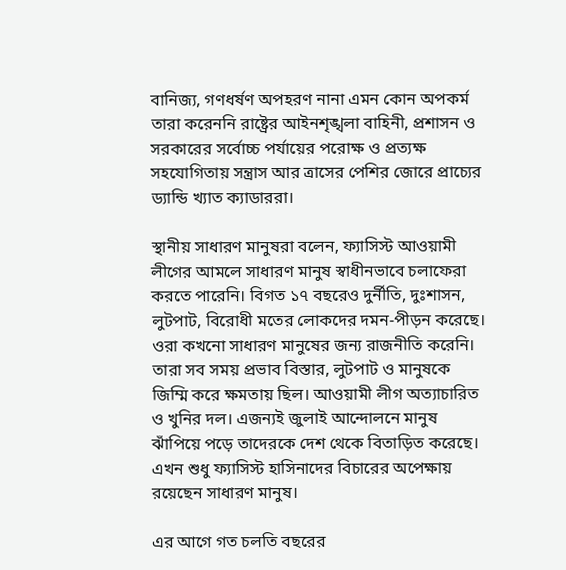বানিজ্য, গণধর্ষণ অপহরণ নানা এমন কোন অপকর্ম তারা করেননি রাষ্ট্রের আইনশৃঙ্খলা বাহিনী, প্রশাসন ও সরকারের সর্বোচ্চ পর্যায়ের পরোক্ষ ও প্রত্যক্ষ সহযোগিতায় সন্ত্রাস আর ত্রাসের পেশির জোরে প্রাচ্যের ড্যান্ডি খ্যাত ক্যাডাররা।

স্থানীয় সাধারণ মানুষরা বলেন, ফ্যাসিস্ট আওয়ামী লীগের আমলে সাধারণ মানুষ স্বাধীনভাবে চলাফেরা করতে পারেনি। বিগত ১৭ বছরেও দুর্নীতি, দুঃশাসন, লুটপাট, বিরোধী মতের লোকদের দমন-পীড়ন করেছে। ওরা কখনো সাধারণ মানুষের জন্য রাজনীতি করেনি। তারা সব সময় প্রভাব বিস্তার, লুটপাট ও মানুষকে জিম্মি করে ক্ষমতায় ছিল। আওয়ামী লীগ অত্যাচারিত ও খুনির দল। এজন্যই জুলাই আন্দোলনে মানুষ ঝাঁপিয়ে পড়ে তাদেরকে দেশ থেকে বিতাড়িত করেছে। এখন শুধু ফ্যাসিস্ট হাসিনাদের বিচারের অপেক্ষায় রয়েছেন সাধারণ মানুষ।

এর আগে গত চলতি বছরের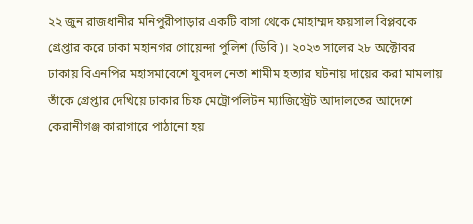২২ জুন রাজধানীর মনিপুরীপাড়ার একটি বাসা থেকে মোহাম্মদ ফয়সাল বিপ্লবকে গ্রেপ্তার করে ঢাকা মহানগর গোয়েন্দা পুলিশ (ডিবি)। ২০২৩ সালের ২৮ অক্টোবর ঢাকায় বিএনপির মহাসমাবেশে যুবদল নেতা শামীম হত্যার ঘটনায় দায়ের করা মামলায় তাঁকে গ্রেপ্তার দেখিয়ে ঢাকার চিফ মেট্রোপলিটন ম্যাজিস্ট্রেট আদালতের আদেশে কেরানীগঞ্জ কারাগারে পাঠানো হয়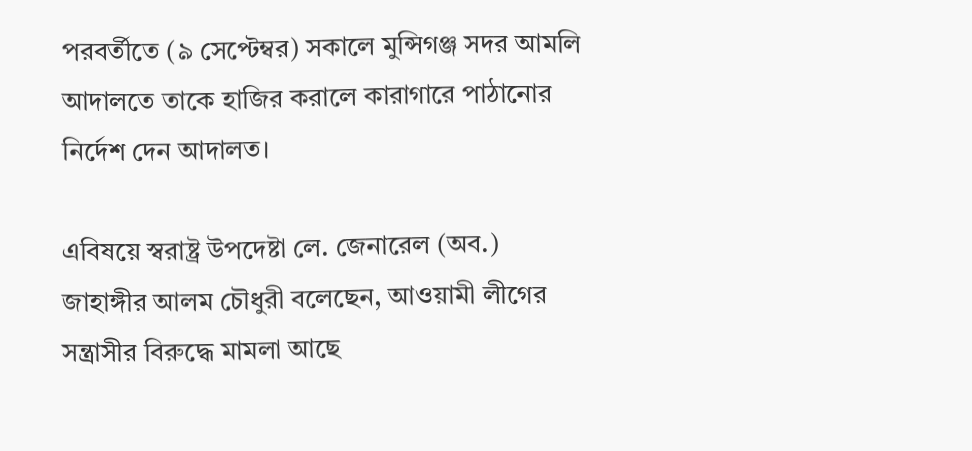পরবর্তীতে (৯ সেপ্টেম্বর) সকালে মুন্সিগঞ্জ সদর আমলি আদালতে তাকে হাজির করালে কারাগারে পাঠানোর নির্দেশ দেন আদালত।

এবিষয়ে স্বরাষ্ট্র উপদেষ্টা লে. জেনারেল (অব.) জাহাঙ্গীর আলম চৌধুরী বলেছেন, আওয়ামী লীগের সন্ত্রাসীর বিরুদ্ধে মামলা আছে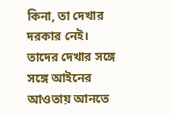কিনা, তা দেখার দরকার নেই। তাদের দেখার সঙ্গে সঙ্গে আইনের আওতায় আনতে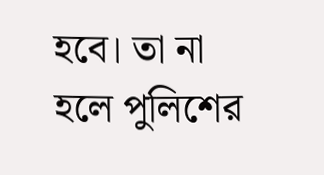হবে। তা না হলে পুলিশের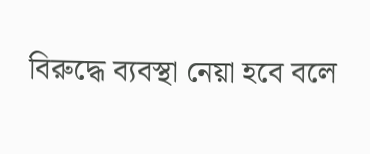বিরুদ্ধে ব্যবস্থা নেয়া হবে বলে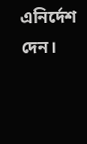এনির্দেশ দেন।